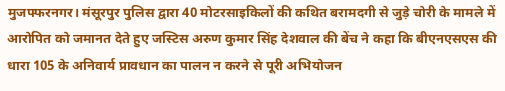मुजफ्फरनगर। मंसूरपुर पुलिस द्वारा 40 मोटरसाइकिलों की कथित बरामदगी से जुड़े चोरी के मामले में आरोपित को जमानत देते हुए जस्टिस अरुण कुमार सिंह देशवाल की बेंच ने कहा कि बीएनएसएस की धारा 105 के अनिवार्य प्रावधान का पालन न करने से पूरी अभियोजन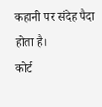कहानी पर संदेह पैदा होता है।
कोर्ट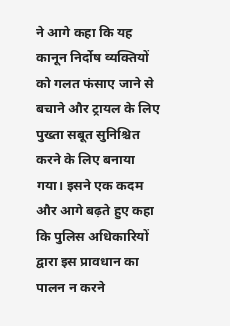ने आगे कहा कि यह कानून निर्दोष व्यक्तियों को गलत फंसाए जाने से बचाने और ट्रायल के लिए पुख्ता सबूत सुनिश्चित करने के लिए बनाया गया। इसने एक कदम और आगे बढ़ते हुए कहा कि पुलिस अधिकारियों द्वारा इस प्रावधान का पालन न करने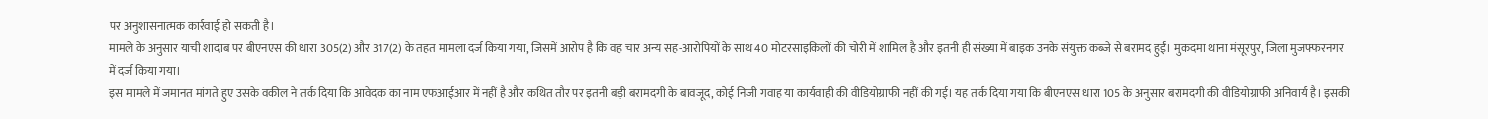पर अनुशासनात्मक कार्रवाई हो सकती है।
मामले के अनुसार याची शादाब पर बीएनएस की धारा 305(2) और 317(2) के तहत मामला दर्ज किया गया, जिसमें आरोप है कि वह चार अन्य सह-आरोपियों के साथ 40 मोटरसाइकिलों की चोरी में शामिल है और इतनी ही संख्या में बाइक उनके संयुक्त कब्जे से बरामद हुईं। मुकदमा थाना मंसूरपुर, जिला मुजफ्फरनगर में दर्ज किया गया।
इस मामले में जमानत मांगते हुए उसके वकील ने तर्क दिया कि आवेदक का नाम एफआईआर में नहीं है और कथित तौर पर इतनी बड़ी बरामदगी के बावजूद, कोई निजी गवाह या कार्यवाही की वीडियोग्राफी नहीं की गई। यह तर्क दिया गया कि बीएनएस धारा 105 के अनुसार बरामदगी की वीडियोग्राफी अनिवार्य है। इसकी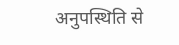अनुपस्थिति से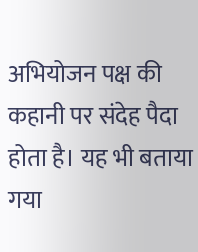अभियोजन पक्ष की कहानी पर संदेह पैदा होता है। यह भी बताया गया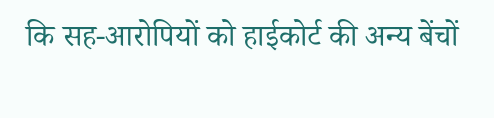कि सह-आरोपियों को हाईकोर्ट की अन्य बेंचों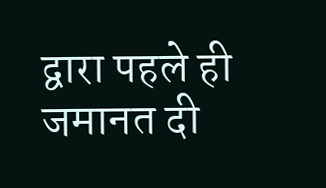द्वारा पहले ही जमानत दी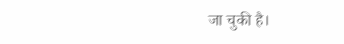जा चुकी है।